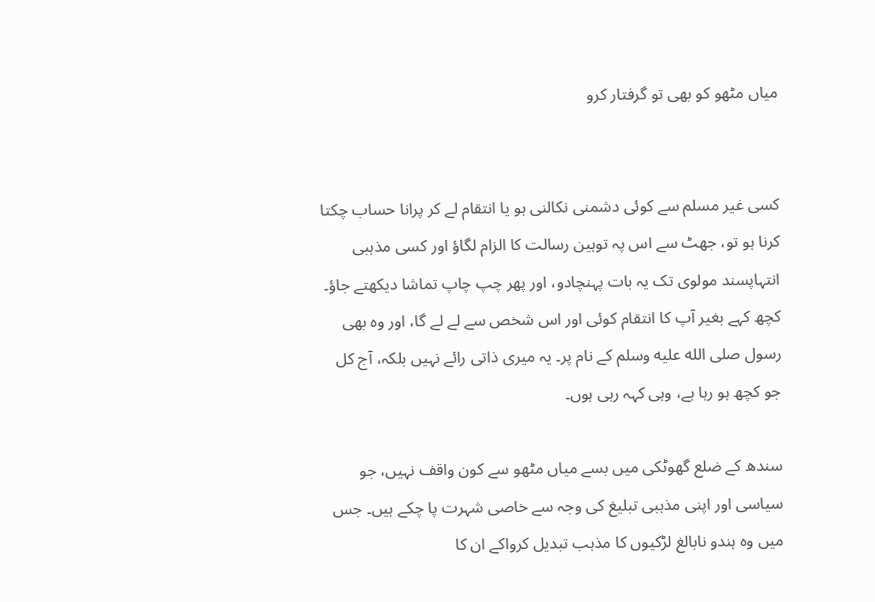میاں مٹھو کو بھی تو گرفتار کرو


کسی غیر مسلم سے کوئی دشمنی نکالنی ہو یا انتقام لے کر پرانا حساب چکتا کرنا ہو تو، جھٹ سے اس پہ توہین رسالت کا الزام لگاؤ اور کسی مذہبی انتہاپسند مولوی تک یہ بات پہنچادو، اور پھر چپ چاپ تماشا دیکھتے جاؤ۔ کچھ کہے بغیر آپ کا انتقام کوئی اور اس شخص سے لے لے گا، اور وہ بھی رسول صلى الله عليه وسلم کے نام پر۔ یہ میری ذاتی رائے نہیں بلکہ، آج کل جو کچھ ہو رہا ہے، وہی کہہ رہی ہوں۔

سندھ کے ضلع گھوٹکی میں بسے میاں مٹھو سے کون واقف نہیں، جو سیاسی اور اپنی مذہبی تبلیغ کی وجہ سے خاصی شہرت پا چکے ہیں۔ جس میں وہ ہندو نابالغ لڑکیوں کا مذہب تبدیل کرواکے ان کا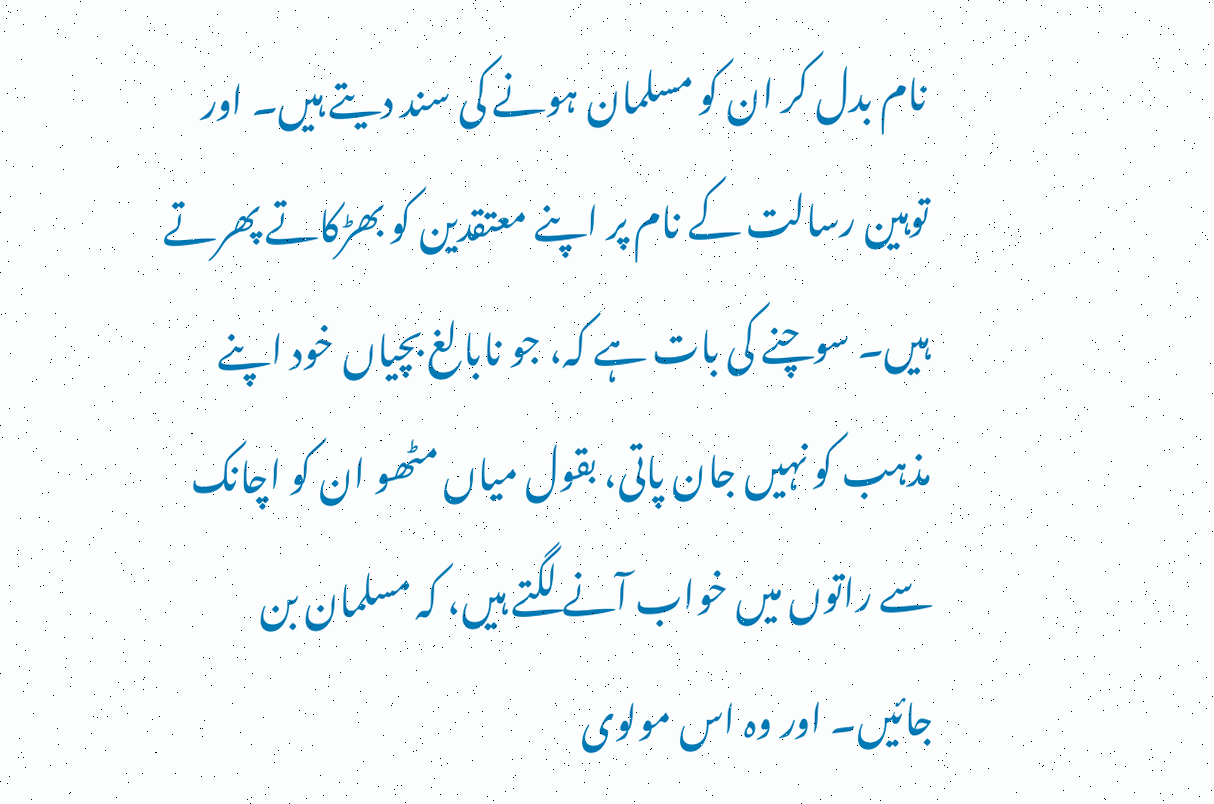نام بدل کر ان کو مسلمان ہونے کی سند دیتے ہیں۔ اور توہین رسالت کے نام پر اپنے معتقدین کو بھڑکاتے پھرتے ہیں۔ سوچنے کی بات ہے کہ، جو نابالغ بچیاں خود اپنے مذہب کو نہیں جان پاتی، بقول میاں مٹھو ان کو اچانک سے راتوں میں خواب آنے لگتے ہیں، کہ مسلمان بن جائیں۔ اور وہ اس مولوی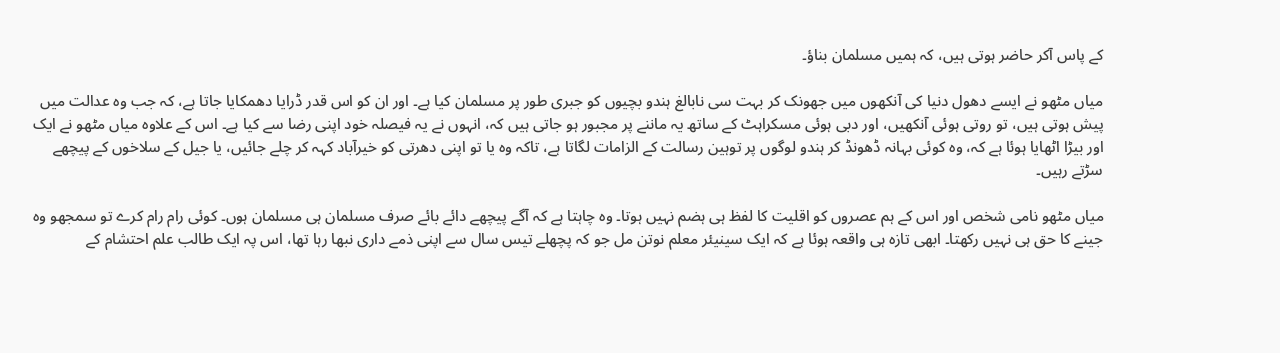کے پاس آکر حاضر ہوتی ہیں، کہ ہمیں مسلمان بناؤ۔

میاں مٹھو نے ایسے دھول دنیا کی آنکھوں میں جھونک کر بہت سی نابالغ ہندو بچیوں کو جبری طور پر مسلمان کیا ہے۔ اور ان کو اس قدر ڈرایا دھمکایا جاتا ہے، کہ جب وہ عدالت میں پیش ہوتی ہیں، تو روتی ہوئی آنکھیں، اور دبی ہوئی مسکراہٹ کے ساتھ یہ ماننے پر مجبور ہو جاتی ہیں کہ، انہوں نے یہ فیصلہ خود اپنی رضا سے کیا ہے۔ اس کے علاوہ میاں مٹھو نے ایک اور بیڑا اٹھایا ہوئا ہے کہ، وہ کوئی بہانہ ڈھونڈ کر ہندو لوگوں پر توہین رسالت کے الزامات لگاتا ہے، تاکہ وہ یا تو اپنی دھرتی کو خیرآباد کہہ کر چلے جائیں، یا جیل کے سلاخوں کے پیچھے سڑتے رہیں۔

میاں مٹھو نامی شخص اور اس کے ہم عصروں کو اقلیت کا لفظ ہی ہضم نہیں ہوتا۔ وہ چاہتا ہے کہ آگے پیچھے دائے بائے صرف مسلمان ہی مسلمان ہوں۔ کوئی رام رام کرے تو سمجھو وہ جینے کا حق ہی نہیں رکھتا۔ ابھی تازہ ہی واقعہ ہوئا ہے کہ ایک سینیئر معلم نوتن مل جو کہ پچھلے تیس سال سے اپنی ذمے داری نبھا رہا تھا، اس پہ ایک طالب علم احتشام کے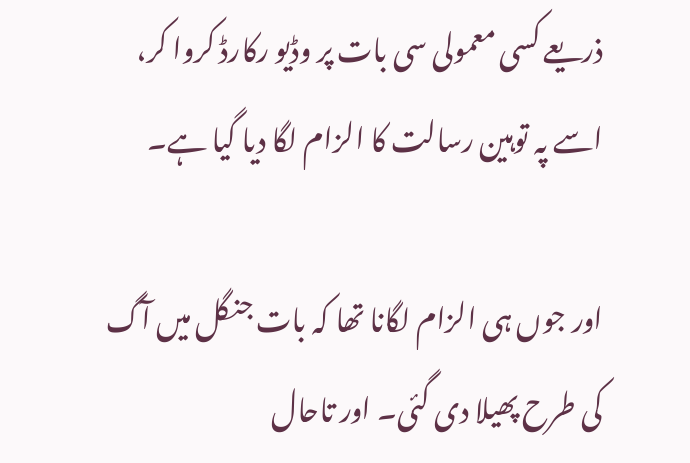ذریعے کسی معمولی سی بات پر وڈیو رکارڈ کروا کر، اسے پہ توہین رسالت کا الزام لگا دیا گیا ہے۔

اور جوں ہی الزام لگانا تھا کہ بات جنگل میں آگ کی طرح پھیلا دی گئی۔ اور تاحال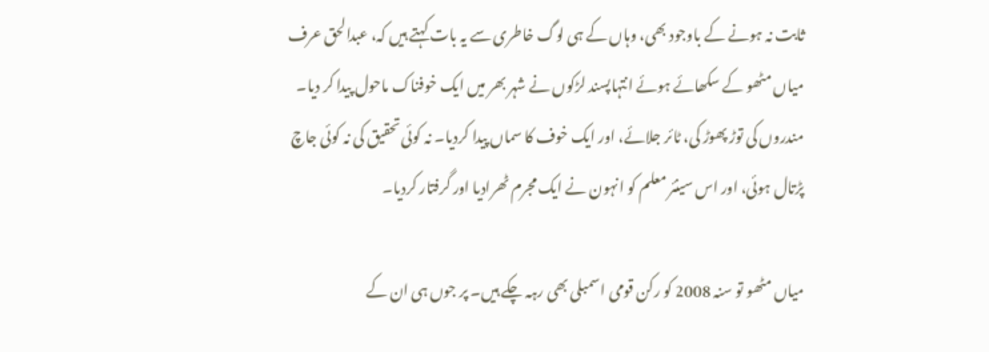ثابت نہ ہونے کے باوجود بھی، وہاں کے ہی لوگ خاطری سے یہ بات کہتے ہیں کہ، عبدالحق عرف میاں مٹھو کے سکھائے ہوئے انتہاپسند لڑکوں نے شہر بھر میں ایک خوفناک ماحول پیدا کر دیا۔ مندروں کی توڑ پھوڑ کی، ٹائر جلائے، اور ایک خوف کا سماں پیدا کردیا۔ نہ کوئی تحقیق کی نہ کوئی جاچ پڑتال ہوئی، اور اس سینئر معلم کو انہون نے ایک مجرم ٹھرادیا اور گرفتار کردیا۔

میاں مٹھو تو سنہ 2008 کو رکن قومی اسمبلی بھی رہہ چکے ہیں۔ پر جوں ہی ان کے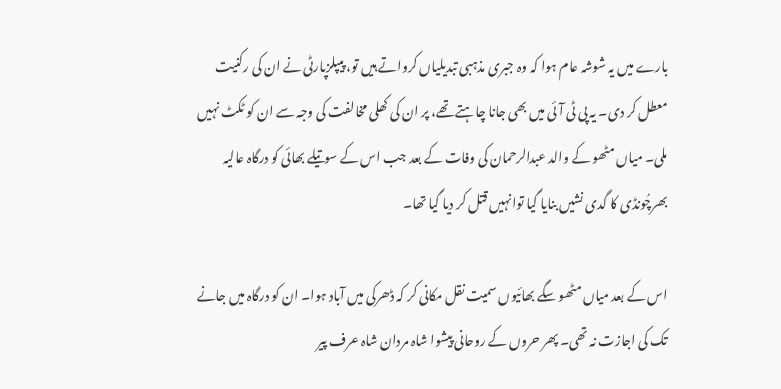بارے میں یہ شوشہ عام ہوا کہ وہ جبری مذہبی تبدیلیاں کرواتے ہیں تو، پیپلزپارٹی نے ان کی رکنیت معطل کر دی۔ یہ پی ٹی آئی میں بھی جانا چاہتے تھے، پر ان کی کھلی مخالفت کی وجہ سے ان کو ٹکٹ نہیں ملی۔ میاں مٹھو کے والد عبدالرحمان کی وفات کے بعد جب اس کے سوتیلے بھائی کو درگاہ عالیہ بھرچُونڈی کا گدی نشیں بنایا گیا توانہیں قتل کر دیا گیا تھا۔

اس کے بعد میاں مٹھو سگے بھائیوں سمیت نقل مکانی کر کہ ڈھرکی میں آباد ہوا۔ ان کو درگاہ میں جانے تک کی اجازت نہ تھی۔ پھر حروں کے روحانی پیشوا شاہ مردان شاہ عرف پیر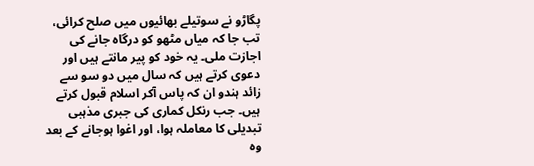پگاڑو نے سوتیلے بھائیوں میں صلح کرائی، تب جا کہ میاں مٹھو کو درگاہ جانے کی اجازت ملی۔ یہ خود کو پیر مانتے ہیں اور دعوی کرتے ہیں کہ سال میں دو سو سے زائد ہندو ان کہ پاس آکر اسلام قبول کرتے ہیں۔ جب رنکل کماری کی جبری مذہبی تبدیلی کا معاملہ ہوا، اور اغوا ہوجانے کے بعد وہ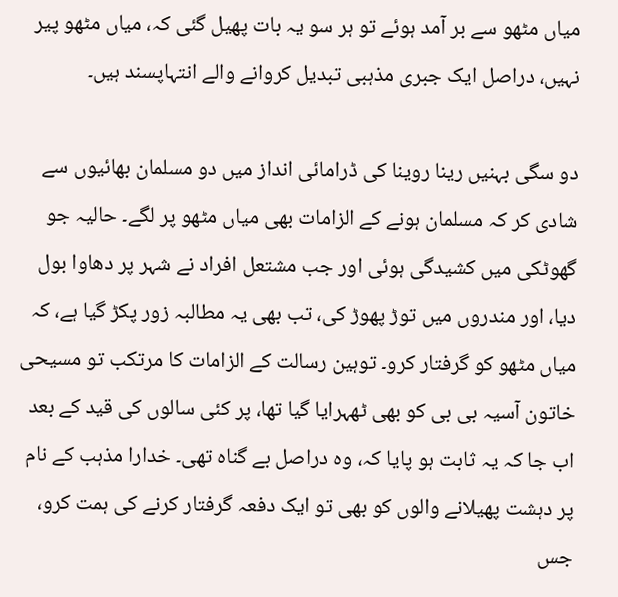میاں مٹھو سے بر آمد ہوئے تو ہر سو یہ بات پھیل گئی کہ، میاں مٹھو پیر نہیں، دراصل ایک جبری مذہبی تبدیل کروانے والے انتہاپسند ہیں۔

دو سگی بہنیں رینا روینا کی ڈرامائی انداز میں دو مسلمان بھائیوں سے شادی کر کہ مسلمان ہونے کے الزامات بھی میاں مٹھو پر لگے۔ حالیہ جو گھوٹکی میں کشیدگی ہوئی اور جب مشتعل افراد نے شہر پر دھاوا بول دیا، اور مندروں میں توڑ پھوڑ کی، تب بھی یہ مطالبہ زور پکڑ گیا ہے، کہ میاں مٹھو کو گرفتار کرو۔ توہین رسالت کے الزامات کا مرتکب تو مسیحی خاتون آسیہ بی بی کو بھی ٹھہرایا گیا تھا، پر کئی سالوں کی قید کے بعد اب جا کہ یہ ثابت ہو پایا کہ، وہ دراصل بے گناہ تھی۔ خدارا مذہب کے نام پر دہشت پھیلانے والوں کو بھی تو ایک دفعہ گرفتار کرنے کی ہمت کرو، جس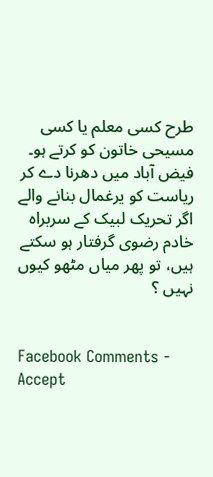طرح کسی معلم یا کسی مسیحی خاتون کو کرتے ہو۔ فیض آباد میں دھرنا دے کر ریاست کو یرغمال بنانے والے اگر تحریک لبیک کے سربراہ خادم رضوی گرفتار ہو سکتے ہیں، تو پھر میاں مٹھو کیوں نہیں ؟


Facebook Comments - Accept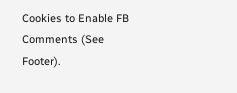Cookies to Enable FB Comments (See Footer).